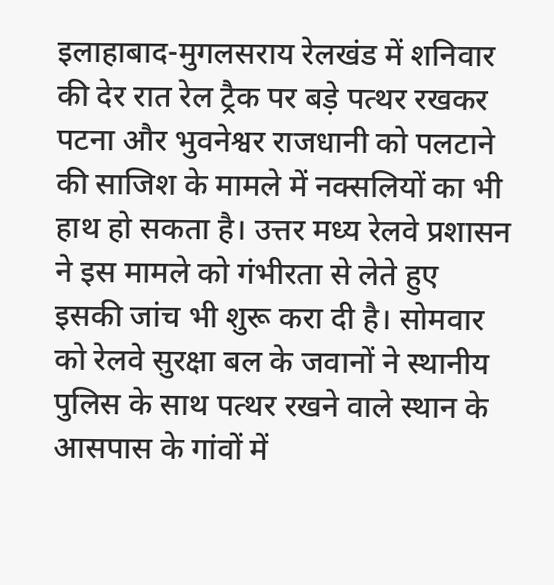इलाहाबाद-मुगलसराय रेलखंड में शनिवार की देर रात रेल ट्रैक पर बड़े पत्थर रखकर पटना और भुवनेश्वर राजधानी को पलटाने की साजिश के मामले में नक्सलियों का भी हाथ हो सकता है। उत्तर मध्य रेलवे प्रशासन ने इस मामले को गंभीरता से लेते हुए इसकी जांच भी शुरू करा दी है। सोमवार को रेलवे सुरक्षा बल के जवानों ने स्थानीय पुलिस के साथ पत्थर रखने वाले स्थान के आसपास के गांवों में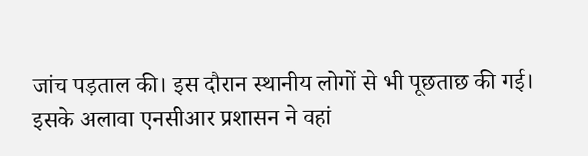जांच पड़ताल की। इस दौरान स्थानीय लोगों से भी पूछताछ की गई। इसके अलावा एनसीआर प्रशासन ने वहां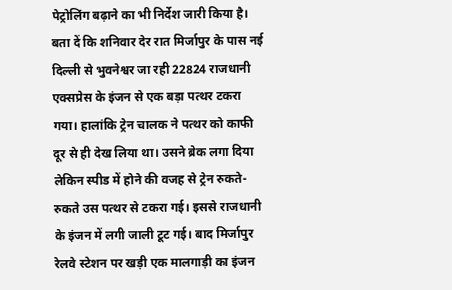पेट्रोलिंग बढ़ाने का भी निर्देश जारी किया है।
बता दें कि शनिवार देर रात मिर्जापुर के पास नई दिल्ली से भुवनेश्वर जा रही 22824 राजधानी एक्सप्रेस के इंजन से एक बड़ा पत्थर टकरा गया। हालांकि ट्रेन चालक ने पत्थर को काफी दूर से ही देख लिया था। उसने ब्रेक लगा दिया लेकिन स्पीड में होने की वजह से ट्रेन रुकते-रुकते उस पत्थर से टकरा गई। इससे राजधानी के इंजन में लगी जाली टूट गई। बाद मिर्जापुर रेलवे स्टेशन पर खड़ी एक मालगाड़ी का इंजन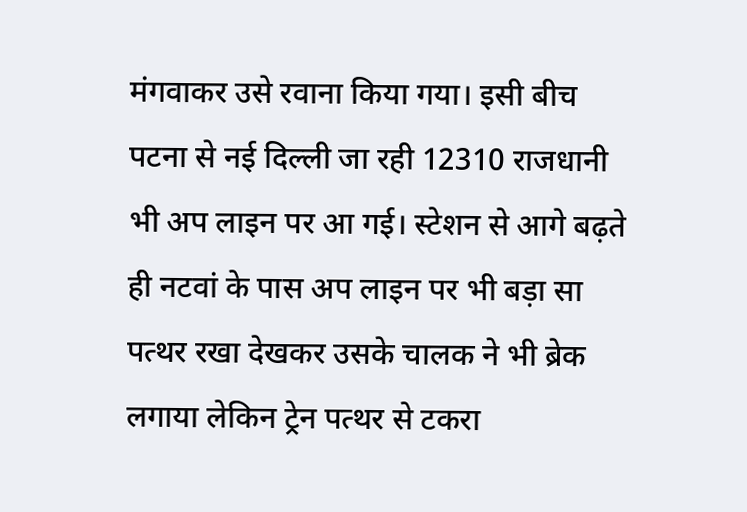मंगवाकर उसे रवाना किया गया। इसी बीच पटना से नई दिल्ली जा रही 12310 राजधानी भी अप लाइन पर आ गई। स्टेशन से आगे बढ़ते ही नटवां के पास अप लाइन पर भी बड़ा सा पत्थर रखा देखकर उसके चालक ने भी ब्रेक लगाया लेकिन ट्रेन पत्थर से टकरा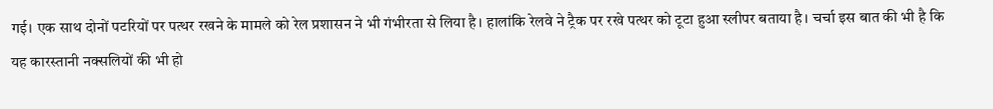गई। एक साथ दोनों पटरियों पर पत्थर रखने के मामले को रेल प्रशासन ने भी गंभीरता से लिया है। हालांकि रेलवे ने ट्रैक पर रखे पत्थर को टूटा हुआ स्लीपर बताया है। चर्चा इस बात की भी है कि यह कारस्तानी नक्सलियों की भी हो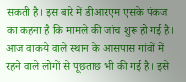सकती है। इस बारे में डीआरएम एसके पंकज का कहना है कि मामले की जांच शुरू हो गई है। आज वाकये वाले स्थान के आसपास गांवों में रहने वाले लोगों से पूछताछ भी की गई है। इसे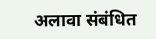अलावा संबंधित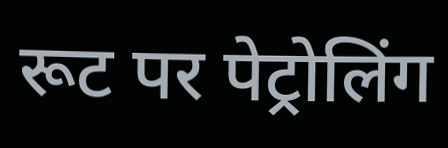रूट पर पेट्रोलिंग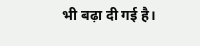भी बढ़ा दी गई है।